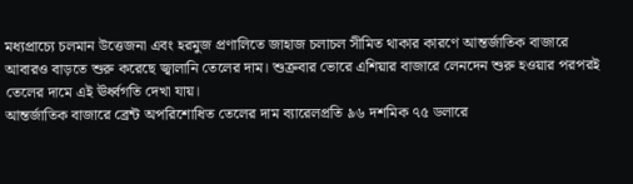মধ্যপ্রাচ্যে চলমান উত্তেজনা এবং হরমুজ প্রণালিতে জাহাজ চলাচল সীমিত থাকার কারণে আন্তর্জাতিক বাজারে আবারও বাড়তে শুরু করেছে জ্বালানি তেলের দাম। শুক্রবার ভোরে এশিয়ার বাজারে লেনদেন শুরু হওয়ার পরপরই তেলের দামে এই ঊর্ধ্বগতি দেখা যায়।
আন্তর্জাতিক বাজারে ব্রেন্ট অপরিশোধিত তেলের দাম ব্যারেলপ্রতি ৯৬ দশমিক ৭৫ ডলারে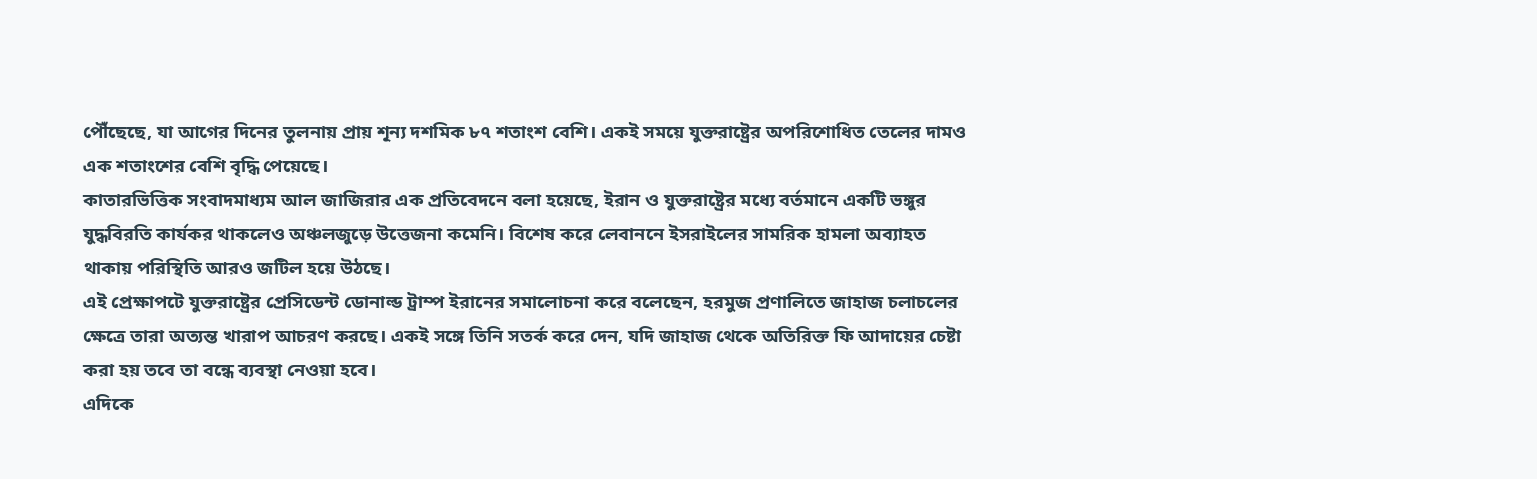পৌঁছেছে, যা আগের দিনের তুলনায় প্রায় শূন্য দশমিক ৮৭ শতাংশ বেশি। একই সময়ে যুক্তরাষ্ট্রের অপরিশোধিত তেলের দামও এক শতাংশের বেশি বৃদ্ধি পেয়েছে।
কাতারভিত্তিক সংবাদমাধ্যম আল জাজিরার এক প্রতিবেদনে বলা হয়েছে, ইরান ও যুক্তরাষ্ট্রের মধ্যে বর্তমানে একটি ভঙ্গুর যুদ্ধবিরতি কার্যকর থাকলেও অঞ্চলজুড়ে উত্তেজনা কমেনি। বিশেষ করে লেবাননে ইসরাইলের সামরিক হামলা অব্যাহত থাকায় পরিস্থিতি আরও জটিল হয়ে উঠছে।
এই প্রেক্ষাপটে যুক্তরাষ্ট্রের প্রেসিডেন্ট ডোনাল্ড ট্রাম্প ইরানের সমালোচনা করে বলেছেন, হরমুজ প্রণালিতে জাহাজ চলাচলের ক্ষেত্রে তারা অত্যন্ত খারাপ আচরণ করছে। একই সঙ্গে তিনি সতর্ক করে দেন, যদি জাহাজ থেকে অতিরিক্ত ফি আদায়ের চেষ্টা করা হয় তবে তা বন্ধে ব্যবস্থা নেওয়া হবে।
এদিকে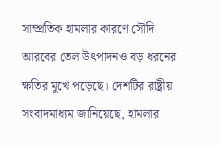সাম্প্রতিক হামলার কারণে সৌদি আরবের তেল উৎপাদনও বড় ধরনের ক্ষতির মুখে পড়েছে। দেশটির রাষ্ট্রীয় সংবাদমাধ্যম জানিয়েছে, হামলার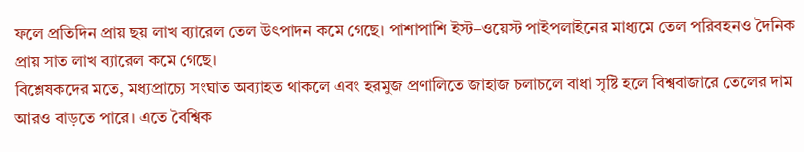ফলে প্রতিদিন প্রায় ছয় লাখ ব্যারেল তেল উৎপাদন কমে গেছে। পাশাপাশি ইস্ট–ওয়েস্ট পাইপলাইনের মাধ্যমে তেল পরিবহনও দৈনিক প্রায় সাত লাখ ব্যারেল কমে গেছে।
বিশ্লেষকদের মতে, মধ্যপ্রাচ্যে সংঘাত অব্যাহত থাকলে এবং হরমুজ প্রণালিতে জাহাজ চলাচলে বাধা সৃষ্টি হলে বিশ্ববাজারে তেলের দাম আরও বাড়তে পারে। এতে বৈশ্বিক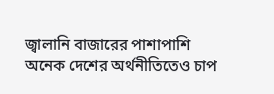জ্বালানি বাজারের পাশাপাশি অনেক দেশের অর্থনীতিতেও চাপ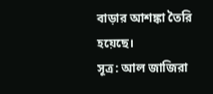বাড়ার আশঙ্কা তৈরি হয়েছে।
সূত্র: আল জাজিরা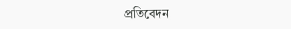প্রতিবেদন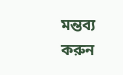মন্তব্য করুন